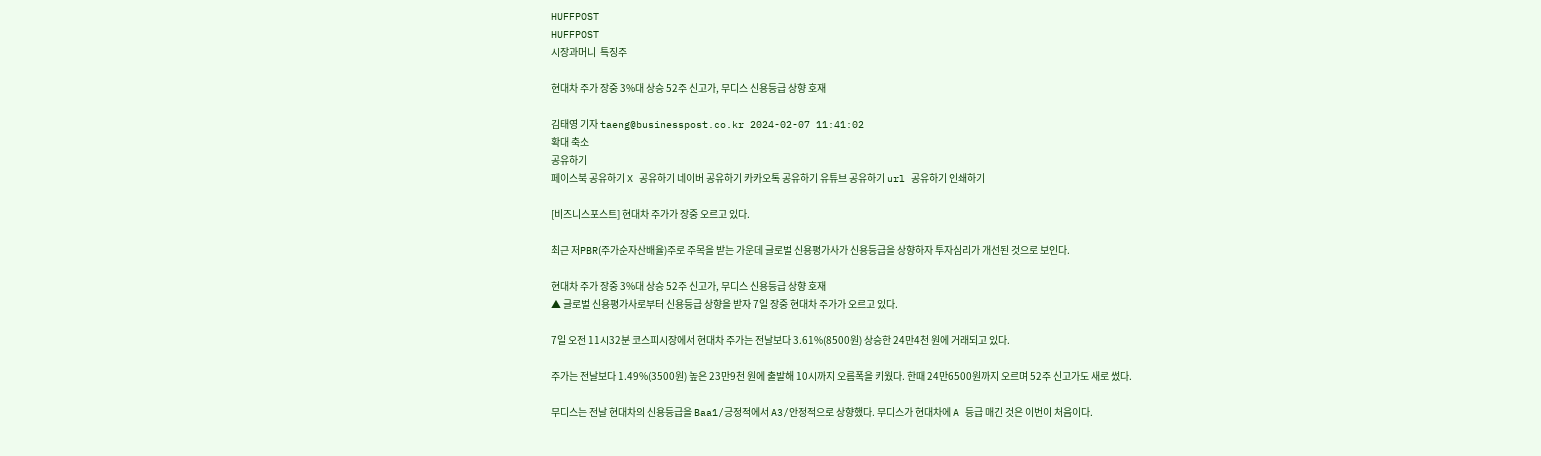HUFFPOST
HUFFPOST
시장과머니  특징주

현대차 주가 장중 3%대 상승 52주 신고가, 무디스 신용등급 상향 호재

김태영 기자 taeng@businesspost.co.kr 2024-02-07 11:41:02
확대 축소
공유하기
페이스북 공유하기 X 공유하기 네이버 공유하기 카카오톡 공유하기 유튜브 공유하기 url 공유하기 인쇄하기

[비즈니스포스트] 현대차 주가가 장중 오르고 있다.

최근 저PBR(주가순자산배율)주로 주목을 받는 가운데 글로벌 신용평가사가 신용등급을 상향하자 투자심리가 개선된 것으로 보인다.

현대차 주가 장중 3%대 상승 52주 신고가, 무디스 신용등급 상향 호재
▲ 글로벌 신용평가사로부터 신용등급 상향을 받자 7일 장중 현대차 주가가 오르고 있다.

7일 오전 11시32분 코스피시장에서 현대차 주가는 전날보다 3.61%(8500원) 상승한 24만4천 원에 거래되고 있다.

주가는 전날보다 1.49%(3500원) 높은 23만9천 원에 출발해 10시까지 오름폭을 키웠다. 한때 24만6500원까지 오르며 52주 신고가도 새로 썼다.

무디스는 전날 현대차의 신용등급을 Baa1/긍정적에서 A3/안정적으로 상향했다. 무디스가 현대차에 A 등급 매긴 것은 이번이 처음이다.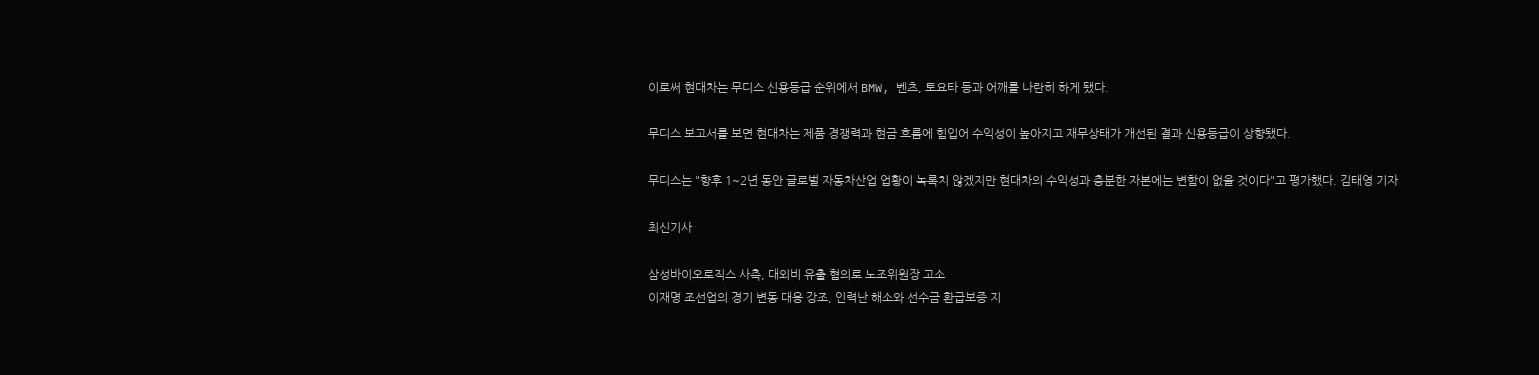이로써 현대차는 무디스 신용등급 순위에서 BMW, 벤츠, 토요타 등과 어깨를 나란히 하게 됐다.

무디스 보고서를 보면 현대차는 제품 경쟁력과 현금 흐름에 힘입어 수익성이 높아지고 재무상태가 개선된 결과 신용등급이 상향됐다.

무디스는 "향후 1~2년 동안 글로벌 자동차산업 업황이 녹록치 않겠지만 현대차의 수익성과 충분한 자본에는 변함이 없을 것이다"고 평가했다. 김태영 기자

최신기사

삼성바이오로직스 사측, 대외비 유출 혐의로 노조위원장 고소
이재명 조선업의 경기 변동 대응 강조, 인력난 해소와 선수금 환급보증 지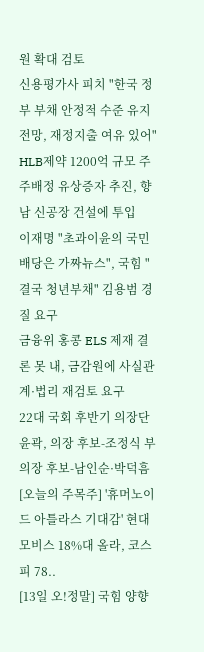원 확대 검토
신용평가사 피치 "한국 정부 부채 안정적 수준 유지 전망, 재정지출 여유 있어"
HLB제약 1200억 규모 주주배정 유상증자 추진, 향남 신공장 건설에 투입
이재명 "초과이윤의 국민배당은 가짜뉴스", 국힘 "결국 청년부채" 김용범 경질 요구
금융위 홍콩 ELS 제재 결론 못 내, 금감원에 사실관계·법리 재검토 요구
22대 국회 후반기 의장단 윤곽, 의장 후보-조정식 부의장 후보-남인순·박덕흠
[오늘의 주목주] '휴머노이드 아틀라스 기대감' 현대모비스 18%대 올라, 코스피 78..
[13일 오!정말] 국힘 양향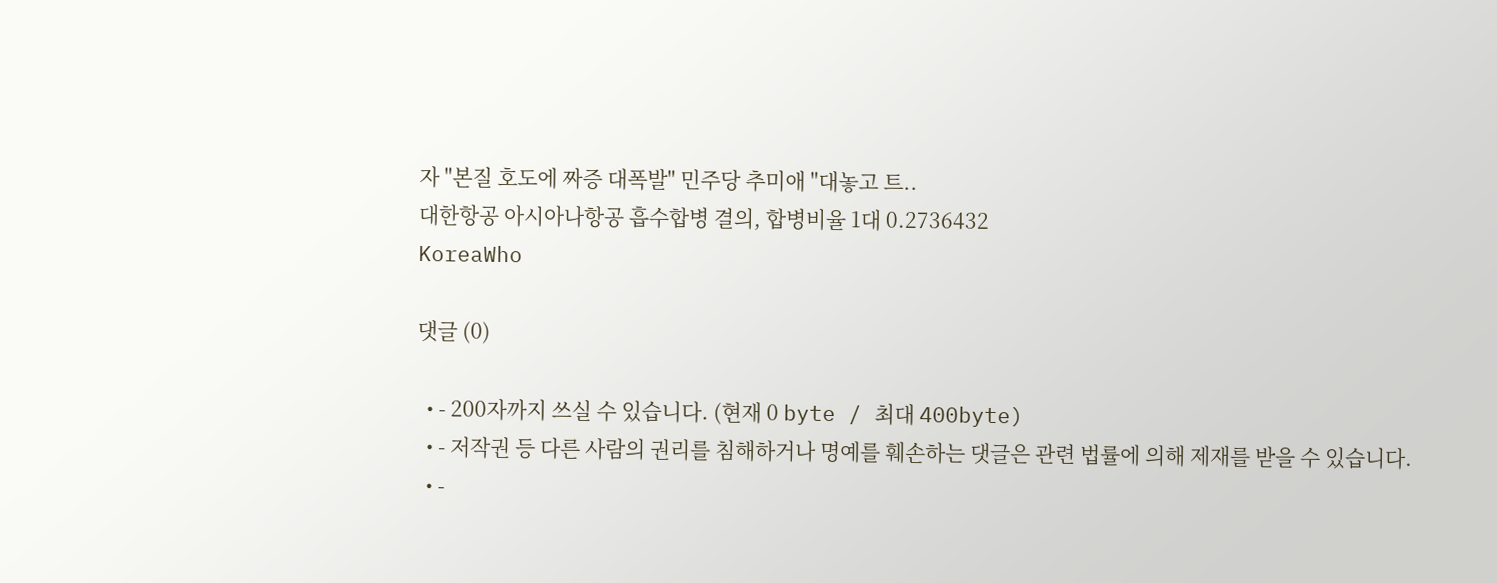자 "본질 호도에 짜증 대폭발" 민주당 추미애 "대놓고 트..
대한항공 아시아나항공 흡수합병 결의, 합병비율 1대 0.2736432
KoreaWho

댓글 (0)

  • - 200자까지 쓰실 수 있습니다. (현재 0 byte / 최대 400byte)
  • - 저작권 등 다른 사람의 권리를 침해하거나 명예를 훼손하는 댓글은 관련 법률에 의해 제재를 받을 수 있습니다.
  • -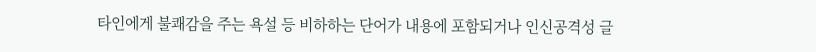타인에게 불쾌감을 주는 욕설 등 비하하는 단어가 내용에 포함되거나 인신공격성 글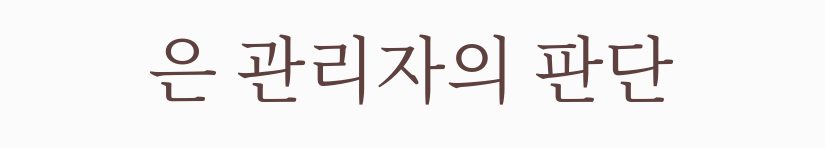은 관리자의 판단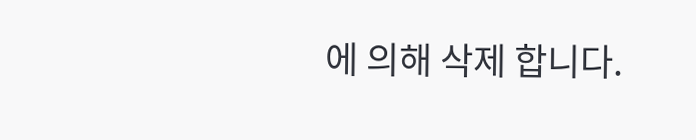에 의해 삭제 합니다.